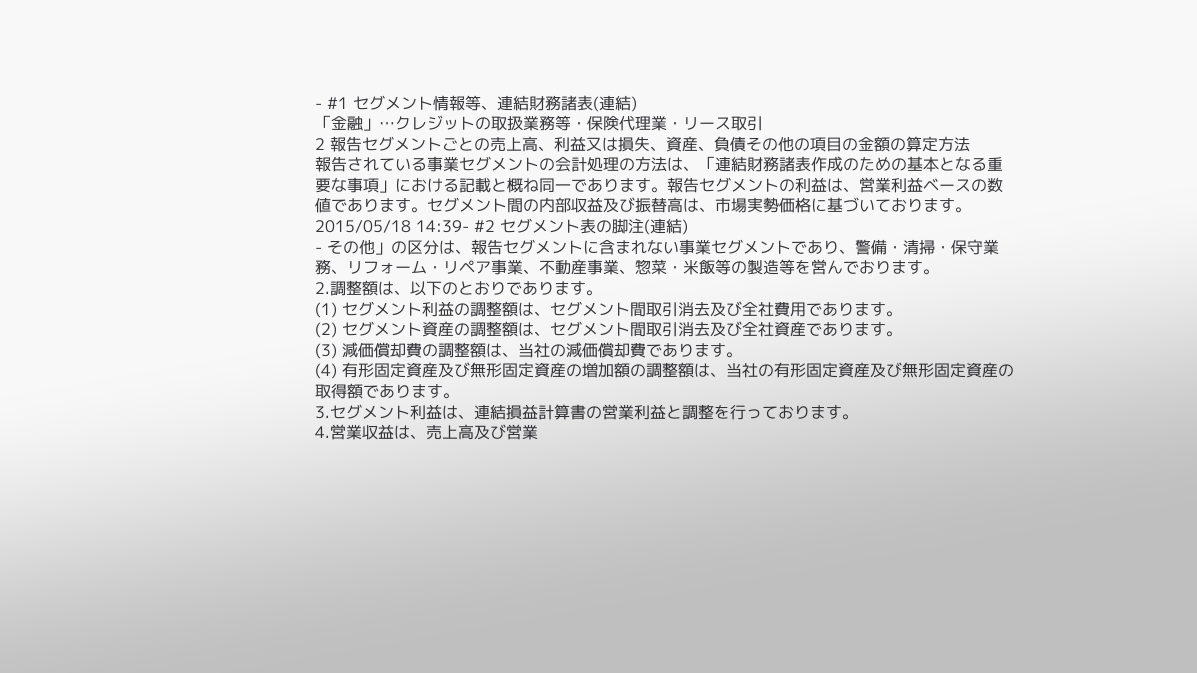- #1 セグメント情報等、連結財務諸表(連結)
「金融」…クレジットの取扱業務等・保険代理業・リース取引
2 報告セグメントごとの売上高、利益又は損失、資産、負債その他の項目の金額の算定方法
報告されている事業セグメントの会計処理の方法は、「連結財務諸表作成のための基本となる重要な事項」における記載と概ね同一であります。報告セグメントの利益は、営業利益ベースの数値であります。セグメント間の内部収益及び振替高は、市場実勢価格に基づいております。
2015/05/18 14:39- #2 セグメント表の脚注(連結)
- その他」の区分は、報告セグメントに含まれない事業セグメントであり、警備・清掃・保守業務、リフォーム・リペア事業、不動産事業、惣菜・米飯等の製造等を営んでおります。
2.調整額は、以下のとおりであります。
(1) セグメント利益の調整額は、セグメント間取引消去及び全社費用であります。
(2) セグメント資産の調整額は、セグメント間取引消去及び全社資産であります。
(3) 減価償却費の調整額は、当社の減価償却費であります。
(4) 有形固定資産及び無形固定資産の増加額の調整額は、当社の有形固定資産及び無形固定資産の取得額であります。
3.セグメント利益は、連結損益計算書の営業利益と調整を行っております。
4.営業収益は、売上高及び営業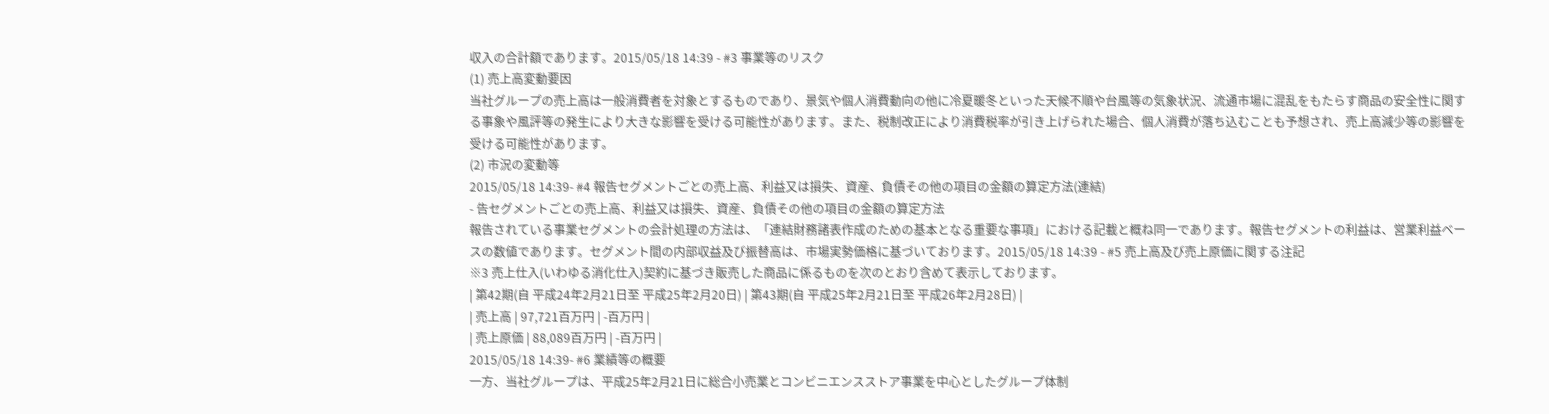収入の合計額であります。2015/05/18 14:39 - #3 事業等のリスク
(1) 売上高変動要因
当社グループの売上高は一般消費者を対象とするものであり、景気や個人消費動向の他に冷夏暖冬といった天候不順や台風等の気象状況、流通市場に混乱をもたらす商品の安全性に関する事象や風評等の発生により大きな影響を受ける可能性があります。また、税制改正により消費税率が引き上げられた場合、個人消費が落ち込むことも予想され、売上高減少等の影響を受ける可能性があります。
(2) 市況の変動等
2015/05/18 14:39- #4 報告セグメントごとの売上高、利益又は損失、資産、負債その他の項目の金額の算定方法(連結)
- 告セグメントごとの売上高、利益又は損失、資産、負債その他の項目の金額の算定方法
報告されている事業セグメントの会計処理の方法は、「連結財務諸表作成のための基本となる重要な事項」における記載と概ね同一であります。報告セグメントの利益は、営業利益ベースの数値であります。セグメント間の内部収益及び振替高は、市場実勢価格に基づいております。2015/05/18 14:39 - #5 売上高及び売上原価に関する注記
※3 売上仕入(いわゆる消化仕入)契約に基づき販売した商品に係るものを次のとおり含めて表示しております。
| 第42期(自 平成24年2月21日至 平成25年2月20日) | 第43期(自 平成25年2月21日至 平成26年2月28日) |
| 売上高 | 97,721百万円 | -百万円 |
| 売上原価 | 88,089百万円 | -百万円 |
2015/05/18 14:39- #6 業績等の概要
一方、当社グループは、平成25年2月21日に総合小売業とコンビニエンスストア事業を中心としたグループ体制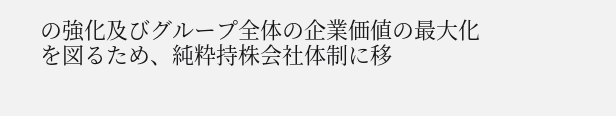の強化及びグループ全体の企業価値の最大化を図るため、純粋持株会社体制に移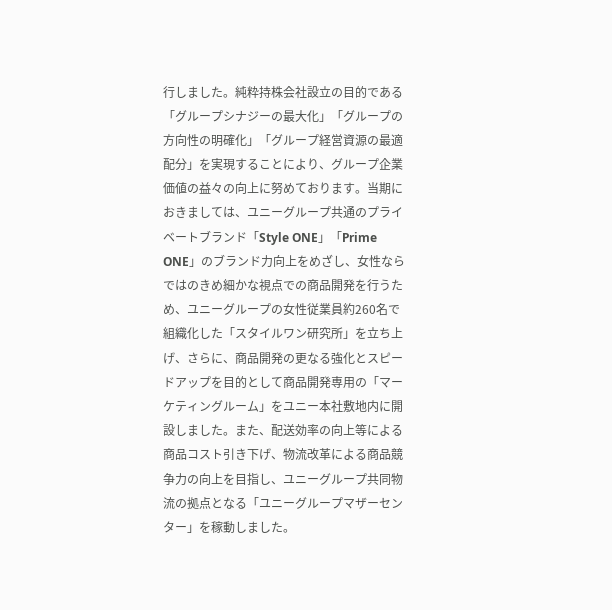行しました。純粋持株会社設立の目的である「グループシナジーの最大化」「グループの方向性の明確化」「グループ経営資源の最適配分」を実現することにより、グループ企業価値の益々の向上に努めております。当期におきましては、ユニーグループ共通のプライベートブランド「Style ONE」「Prime ONE」のブランド力向上をめざし、女性ならではのきめ細かな視点での商品開発を行うため、ユニーグループの女性従業員約260名で組織化した「スタイルワン研究所」を立ち上げ、さらに、商品開発の更なる強化とスピードアップを目的として商品開発専用の「マーケティングルーム」をユニー本社敷地内に開設しました。また、配送効率の向上等による商品コスト引き下げ、物流改革による商品競争力の向上を目指し、ユニーグループ共同物流の拠点となる「ユニーグループマザーセンター」を稼動しました。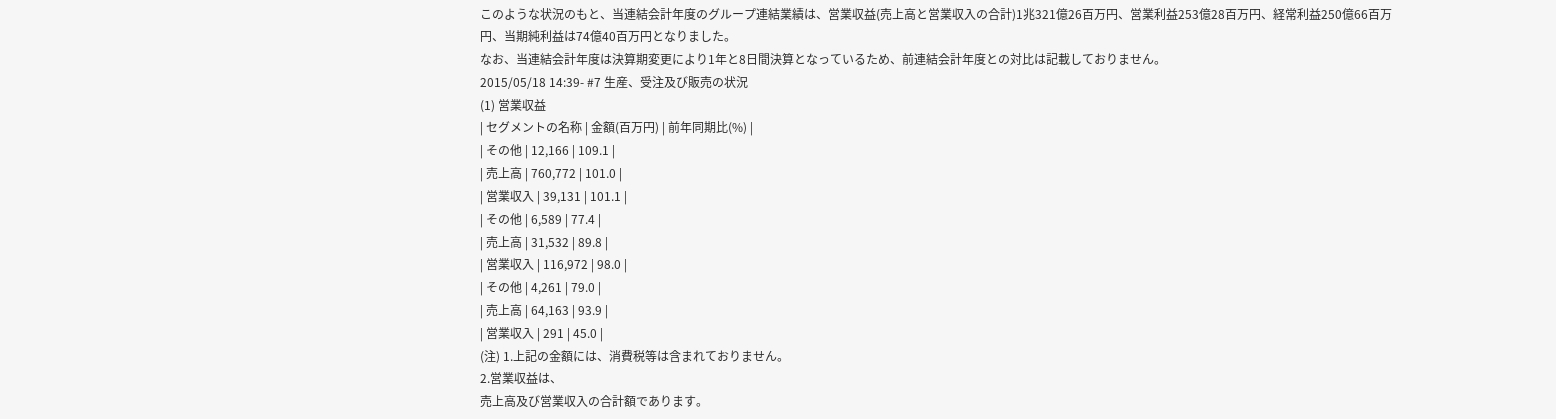このような状況のもと、当連結会計年度のグループ連結業績は、営業収益(売上高と営業収入の合計)1兆321億26百万円、営業利益253億28百万円、経常利益250億66百万円、当期純利益は74億40百万円となりました。
なお、当連結会計年度は決算期変更により1年と8日間決算となっているため、前連結会計年度との対比は記載しておりません。
2015/05/18 14:39- #7 生産、受注及び販売の状況
(1) 営業収益
| セグメントの名称 | 金額(百万円) | 前年同期比(%) |
| その他 | 12,166 | 109.1 |
| 売上高 | 760,772 | 101.0 |
| 営業収入 | 39,131 | 101.1 |
| その他 | 6,589 | 77.4 |
| 売上高 | 31,532 | 89.8 |
| 営業収入 | 116,972 | 98.0 |
| その他 | 4,261 | 79.0 |
| 売上高 | 64,163 | 93.9 |
| 営業収入 | 291 | 45.0 |
(注) 1.上記の金額には、消費税等は含まれておりません。
2.営業収益は、
売上高及び営業収入の合計額であります。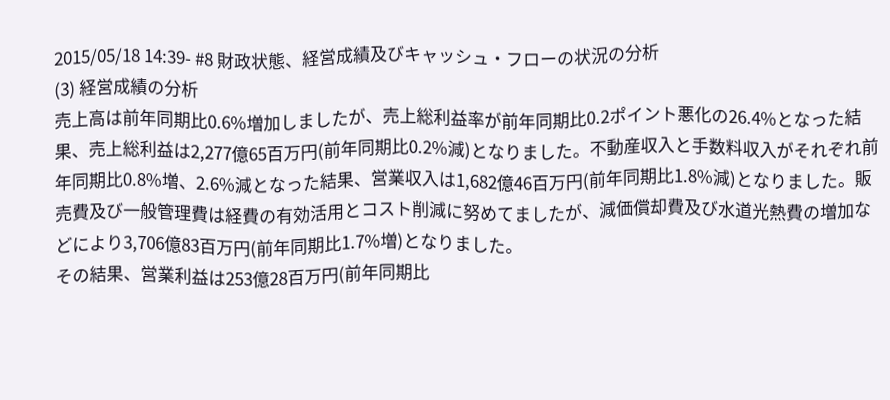2015/05/18 14:39- #8 財政状態、経営成績及びキャッシュ・フローの状況の分析
(3) 経営成績の分析
売上高は前年同期比0.6%増加しましたが、売上総利益率が前年同期比0.2ポイント悪化の26.4%となった結果、売上総利益は2,277億65百万円(前年同期比0.2%減)となりました。不動産収入と手数料収入がそれぞれ前年同期比0.8%増、2.6%減となった結果、営業収入は1,682億46百万円(前年同期比1.8%減)となりました。販売費及び一般管理費は経費の有効活用とコスト削減に努めてましたが、減価償却費及び水道光熱費の増加などにより3,706億83百万円(前年同期比1.7%増)となりました。
その結果、営業利益は253億28百万円(前年同期比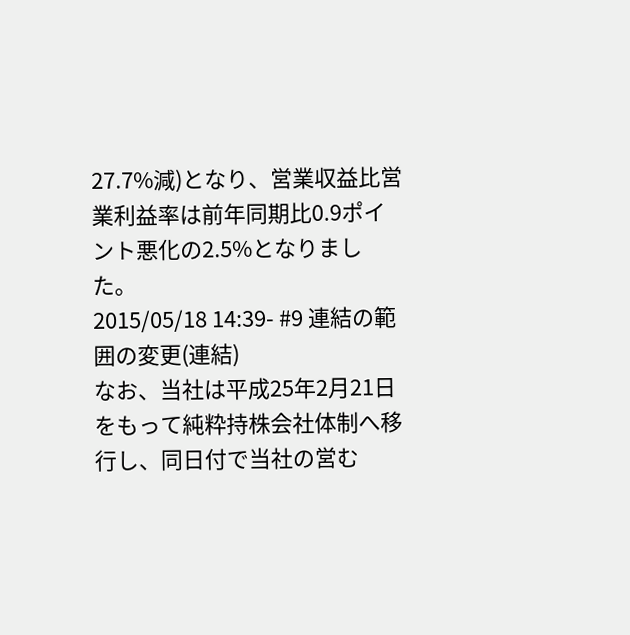27.7%減)となり、営業収益比営業利益率は前年同期比0.9ポイント悪化の2.5%となりました。
2015/05/18 14:39- #9 連結の範囲の変更(連結)
なお、当社は平成25年2月21日をもって純粋持株会社体制へ移行し、同日付で当社の営む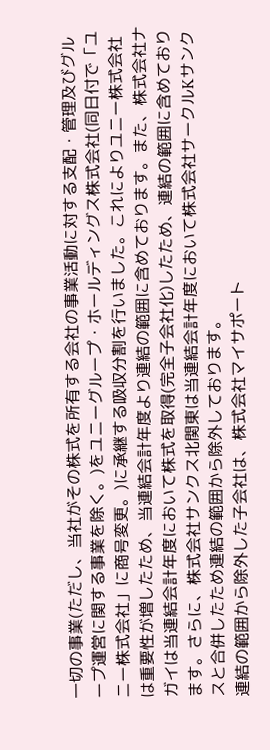一切の事業(ただし、当社がその株式を所有する会社の事業活動に対する支配・管理及びグループ運営に関する事業を除く。)をユニーグループ・ホールディングス株式会社(同日付で「ユニー株式会社」に商号変更。)に承継する吸収分割を行いました。これによりユニー株式会社は重要性が増したため、当連結会計年度より連結の範囲に含めております。また、株式会社ナガイは当連結会計年度において株式を取得(完全子会社化)したため、連結の範囲に含めております。さらに、株式会社サンクス北関東は当連結会計年度において株式会社サークルKサンクスと合併したため連結の範囲から除外しております。
連結の範囲から除外した子会社は、株式会社マイサポート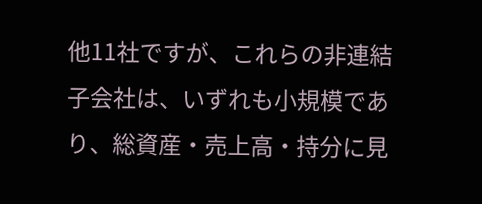他11社ですが、これらの非連結子会社は、いずれも小規模であり、総資産・売上高・持分に見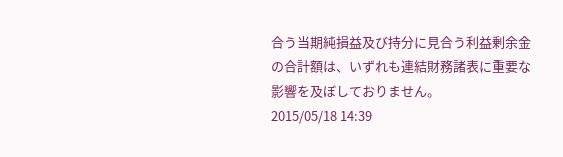合う当期純損益及び持分に見合う利益剰余金の合計額は、いずれも連結財務諸表に重要な影響を及ぼしておりません。
2015/05/18 14:39